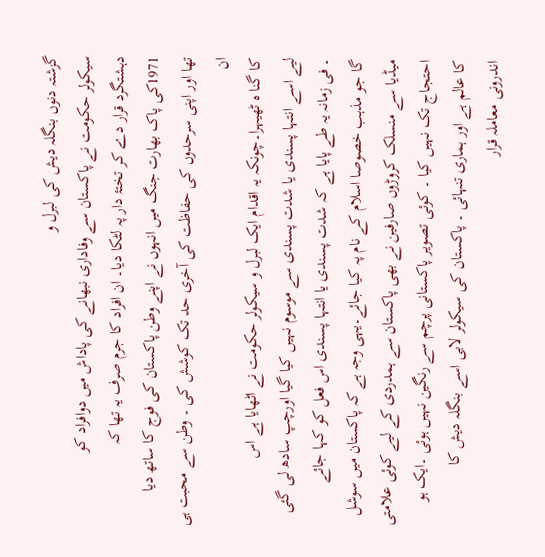گزشتہ دنوں بنگلہ دیش کی لبرل و
سیکولر حکومت نے پاکستان سے وفاداری نبھانے کی پاداش میں دوافراد کو
دہشتگرد قرار دے کر تختۂ دار پہ لٹکا دیا۔ ان افراد کا جرم صرف یہ تھا کہ
1971کی پاک بھارت جنگ میں انہوں نے اپنے وطن پاکستان کی فوج کا ساتھ دیا
تھا اور اپنی سرحدوں کی حفاظت کی آخری حد تک کوشش کی ۔ وطن سے محبت ہی ان
کا گنا ہ ٹھیہرا۔چونکہ یہ اقدام ایک لبرل و سیکولر حکومت نے اٹھایا ہے اس
لیے اسے انتہا پسندی یا شدت پسندی سے موسوم نہیں کیا گیا اورچپ سادھ لی گئی
۔ فی زمانہ یہ طے پایا ہے کہ شدت پسندی یا انتہا پسندی اس فعل کو کہا جائے
گا جو مذہب خصوصا اسلام کے نام پہ کیا جائے۔یہی وجہ ہے کہ پاکستان میں سوشل
میڈیا سے منسلک کروڑوں صارفین نے بھی پاکستان سے ہمدردی کے لیے کوئی علامتی
احتجاج تک نہیں کیا ۔ کوئی تصویر پاکستانی پرچم سے رنگین نہیں ہوئی ۔ایک ہو
کا عالم ہے اور ہماری تنہائی ۔ پاکستان کی سیکولر لابی اسے بنگلہ دیش کا
اندرونی معاملہ قرار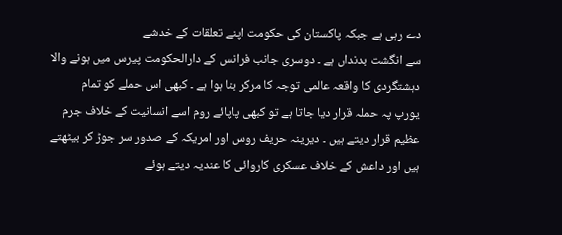دے رہی ہے جبکہ پاکستان کی حکومت اپنے تعلقات کے خدشے
سے انگشت بدنداں ہے ۔ دوسری جانب فرانس کے دارالحکومت پیرس میں ہونے والا
دہشتگردی کا واقعہ عالمی توجہ کا مرکر بنا ہوا ہے ۔ کبھی اس حملے کو تمام
یورپ پہ حملہ قرار دیا جاتا ہے تو کبھی پاپائے روم اسے انسانیت کے خلاف جرم
عظیم قرار دیتے ہیں ۔ دیرینہ حریف روس اور امریکہ کے صدور سر جوڑ کر بیٹھتے
ہیں اور داعش کے خلاف عسکری کاروائی کا عندیہ دیتے ہوئے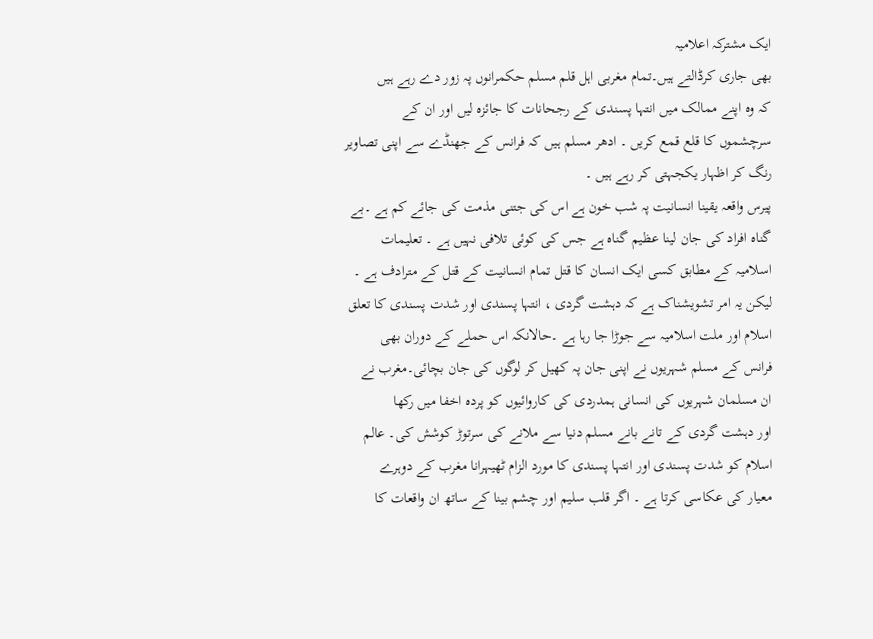ایک مشترکہ اعلامیہ
بھی جاری کرڈالتے ہیں۔تمام مغربی اہل قلم مسلم حکمرانوں پہ زور دے رہے ہیں
کہ وہ اپنے ممالک میں انتہا پسندی کے رجحانات کا جائزہ لیں اور ان کے
سرچشموں کا قلع قمع کریں ۔ ادھر مسلم ہیں کہ فرانس کے جھنڈے سے اپنی تصاویر
رنگ کر اظہار یکجہتی کر رہے ہیں ۔
پیرس واقعہ یقینا انسانیت پہ شب خون ہے اس کی جتنی مذمت کی جائے کم ہے ۔بے
گناہ افراد کی جان لینا عظیم گناہ ہے جس کی کوئی تلافی نہیں ہے ۔ تعلیمات
اسلامیہ کے مطابق کسی ایک انسان کا قتل تمام انسانیت کے قتل کے مترادف ہے ۔
لیکن یہ امر تشویشناک ہے کہ دہشت گردی ، انتہا پسندی اور شدت پسندی کا تعلق
اسلام اور ملت اسلامیہ سے جوڑا جا رہا ہے ۔حالانکہ اس حملے کے دوران بھی
فرانس کے مسلم شہریوں نے اپنی جان پہ کھیل کر لوگوں کی جان بچائی۔مغرب نے
ان مسلمان شہریوں کی انسانی ہمدردی کی کاروائیوں کو پردہ اخفا میں رکھا
اور دہشت گردی کے تانے بانے مسلم دنیا سے ملانے کی سرتوڑ کوشش کی۔ عالم
اسلام کو شدت پسندی اور انتہا پسندی کا مورد الزام ٹھیہرانا مغرب کے دوہرے
معیار کی عکاسی کرتا ہے ۔ اگر قلب سلیم اور چشم بینا کے ساتھ ان واقعات کا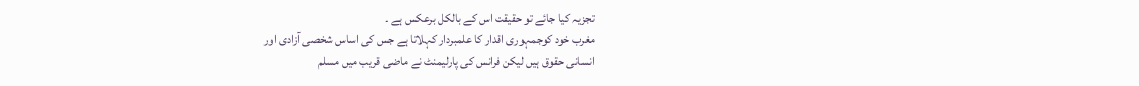تجزیہ کیا جائے تو حقیقت اس کے بالکل برعکس ہے ۔
مغرب خود کوجمہوری اقدار کا علمبردار کہلاتا ہے جس کی اساس شخصی آزادی اور
انسانی حقوق ہیں لیکن فرانس کی پارلیمنٹ نے ماضی قریب میں مسلم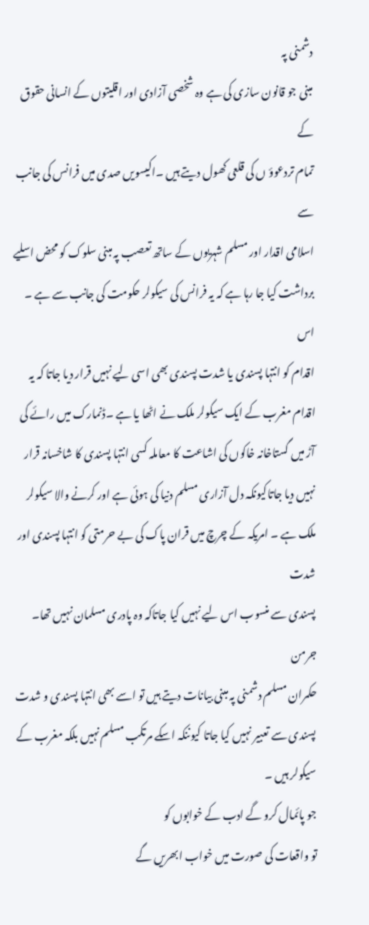دشمنی پہ
مبنی جو قانون سازی کی ہے وہ شخصی آزادی اور اقلیتوں کے انسانی حقوق کے
تمام تردعوؤ ں کی قلعی کھول دیتے ہیں ۔اکیسویں صدی میں فرانس کی جانب سے
اسلامی اقدار اور مسلم شہریوں کے ساتھ تعصب پہ مبنی سلوک کو محض اسلیے
برداشت کیا جا رہا ہے کہ یہ فرانس کی سیکولر حکومت کی جانب سے ہے ۔ اس
اقدام کو انتہا پسندی یا شدت پسندی بھی اسی لیے نہیں قرار دیا جاتا کہ یہ
اقدام مغرب کے ایک سیکولر ملک نے اٹھا یا ہے ۔ڈنمارک میں رائے کی
آڑ میں گستاخانہ خاکوں کی اشاعت کا معاملہ کسی انتہا پسندی کا شاخسانہ قرار
نہیں دیا جاتاکیونکہ دل آزاری مسلم دنیا کی ہوئی ہے اور کرنے والا سیکولر
ملک ہے ۔ امریکہ کے چرچ میں قران پاک کی بے حرمتی کو انتہا پسندی اور شدت
پسندی سے منسوب اس لیے نہیں کیا جاتاکہ وہ پادری مسلمان نہیں تھا۔ جرمن
حکمران مسلم دشمنی پہ مبنی بیانات دیتے ہیں تو اسے بھی انتہا پسندی و شدت
پسندی سے تعبیر نہیں کیا جاتا کیوننکہ اسکے مرتکب مسلم نہیں بلکہ مغرب کے
سیکولر ہیں ۔
جو پائمال کرو گے ادب کے خوابوں کو
تو واقعات کی صورت میں خواب ابھریں گے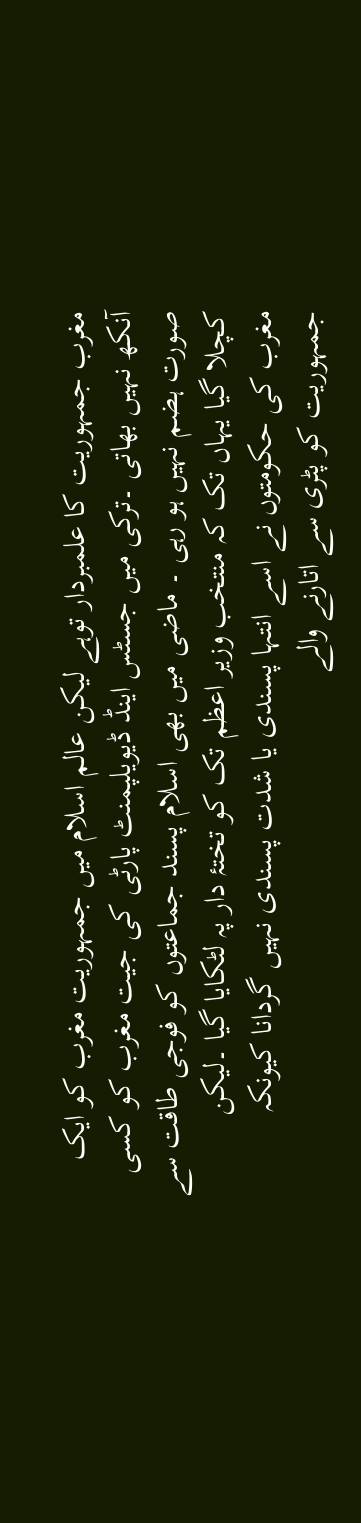مغرب جمہوریت کا علمبردار توہے لیکن عالم اسلام میں جمہوریت مغرب کو ایک
آنکھ نہیں بھاتی ۔ترکی میں جسٹس اینڈ ڈیویلپمنٹ پارٹی کی جیت مغرب کو کسی
صورت ہضم نہیں ہو رہی ۔ ماضی میں بھی اسلام پسند جماعتوں کو فوجی طاقت سے
کچلا گیا یہاں تک کہ منتخب وزیر اعظم تک کو تختۂ دار پہ لٹکایا گیا ۔لیکن
مغرب کی حکومتوں نے اسے انتہا پسندی یا شدت پسندی نہیں گردانا کیونکہ
جمہوریت کو پٹری سے اتارنے والے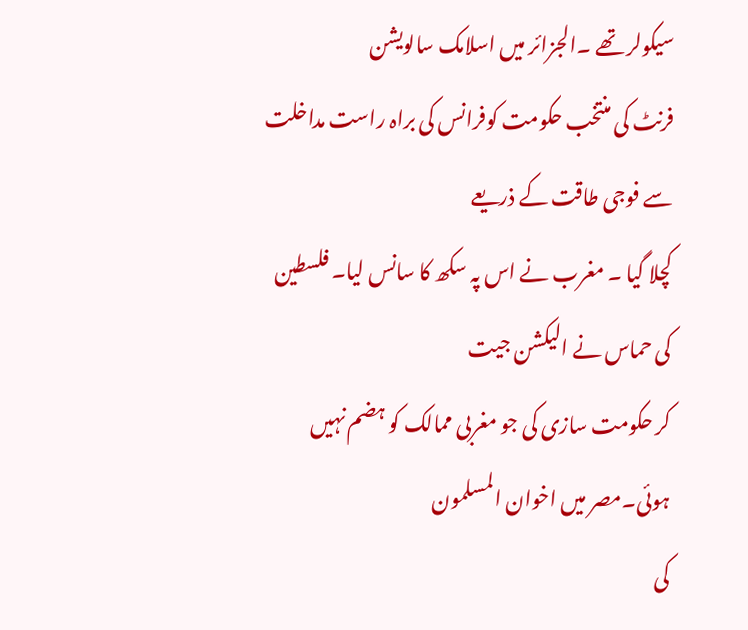سیکولر تھے ۔الجزائر میں اسلامک سالویشن
فرنٹ کی منتخب حکومت کوفرانس کی براہ راست مداخلت سے فوجی طاقت کے ذریعے
کچلا گیا ۔ مغرب نے اس پہ سکھ کا سانس لیا۔ فلسطین کی حماس نے الیکشن جیت
کر حکومت سازی کی جو مغربی ممالک کو ہضم نہیں ہوئی۔مصر میں اخوان المسلمون
کی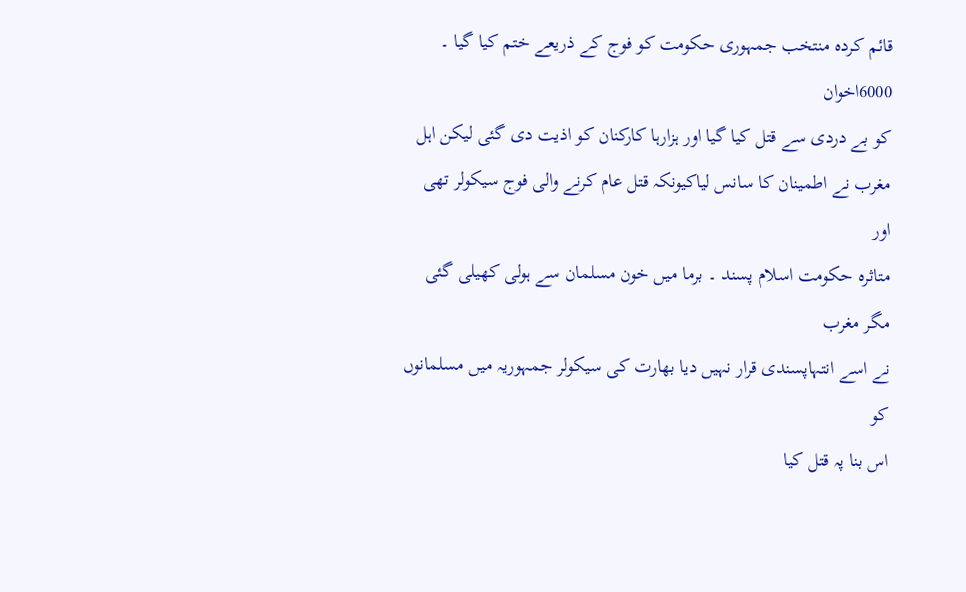قائم کردہ منتخب جمہوری حکومت کو فوج کے ذریعے ختم کیا گیا ۔ 6000اخوان
کو بے دردی سے قتل کیا گیا اور ہزارہا کارکنان کو اذیت دی گئی لیکن اہل
مغرب نے اطمینان کا سانس لیاکیونکہ قتل عام کرنے والی فوج سیکولر تھی اور
متاثرہ حکومت اسلام پسند ۔ برما میں خون مسلمان سے ہولی کھیلی گئی مگر مغرب
نے اسے انتہاپسندی قرار نہیں دیا بھارت کی سیکولر جمہوریہ میں مسلمانوں کو
اس بنا پہ قتل کیا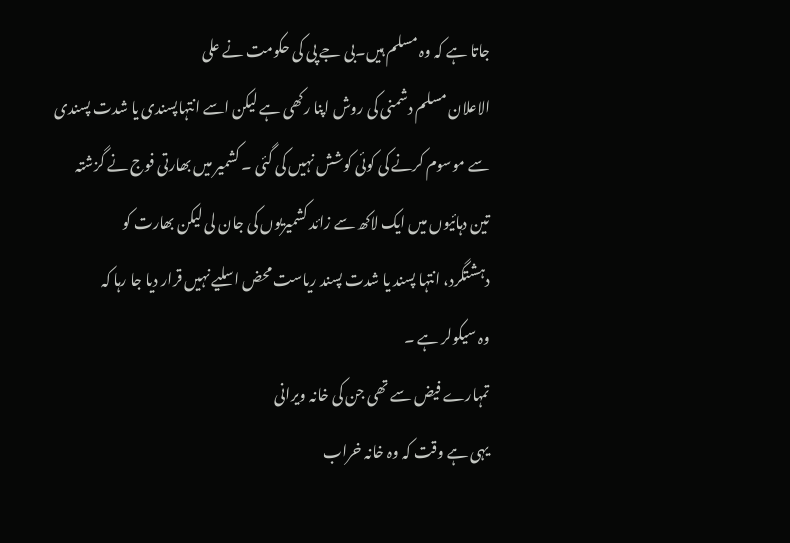جاتا ہے کہ وہ مسلم ہیں۔بی جے پی کی حکومت نے علی
الاعلان مسلم دشمنی کی روش اپنا رکھی ہے لیکن اسے انتہاپسندی یا شدت پسندی
سے موسوم کرنے کی کوئی کوشش نہیں کی گئی ۔ کشمیر میں بھارتی فوج نے گزشتہ
تین دہائیوں میں ایک لاکھ سے زائد کشمیریوں کی جان لی لیکن بھارت کو
دہشتگرد، انتہا پسند یا شدت پسند ریاست محض اسلیے نہیں قرار دیا جا رہا کہ
وہ سیکولر ہے ۔
تمہارے فیض سے تھی جن کی خانہ ویرانی
یہی ہے وقت کہ وہ خانہ خراب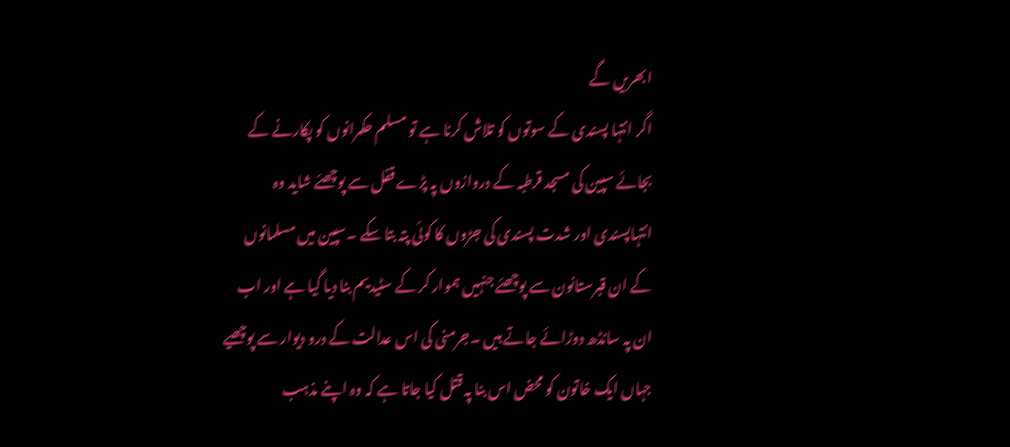ابھریں گے
اگر انتہا پسندی کے سوتوں کو تلاش کرنا ہے تو مسلم حکمرانوں کو پکارنے کے
بجائے سپین کی مسجد قرطبہ کے دروازوں پہ پڑے قفل سے پوچھئے شاید وہ
انتہاپسندی اور شدت پسندی کی جڑوں کا کوئی پتہ بتا سکے ۔سپین میں مسلمانوں
کے ان قبرستانون سے پوچھئے جنہیں ہموار کر کے سٹیدیم بنا دیا گیا ہے اور اب
ان پہ سانڈھ دوڑائے جاتے ہیں ۔جرمنی کی اس عدالت کے درو دیوار سے پوچھیے
جہاں ایک خاتون کو محض اس بنا پہ قتل کیا جاتا ہے کہ وہ اپنے مذہب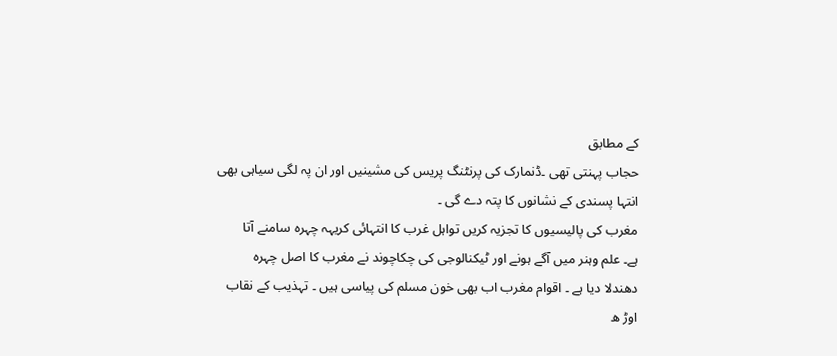کے مطابق
حجاب پہنتی تھی ۔ڈنمارک کی پرنٹنگ پریس کی مشینیں اور ان پہ لگی سیاہی بھی
انتہا پسندی کے نشانوں کا پتہ دے گی ۔
مغرب کی پالیسیوں کا تجزیہ کریں تواہل غرب کا انتہائی کریہہ چہرہ سامنے آتا
ہے۔ علم وہنر میں آگے ہونے اور ٹیکنالوجی کی چکاچوند نے مغرب کا اصل چہرہ
دھندلا دیا ہے ۔ اقوام مغرب اب بھی خون مسلم کی پیاسی ہیں ۔ تہذیب کے نقاب
اوڑ ھ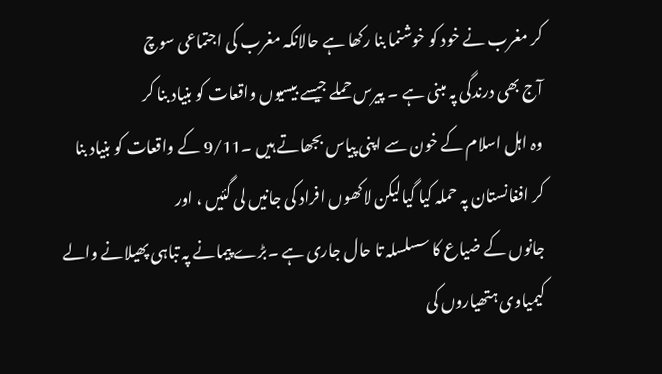کر مغرب نے خود کو خوشنما بنا رکھا ہے حالانکہ مغرب کی اجتماعی سوچ
آج بھی درندگی پہ مبنی ہے ۔ پیرس حملے جیسے بیسیوں واقعات کو بنیاد بنا کر
وہ اہل اسلام کے خون سے اپنی پیاس بجھاتے ہیں ۔9/11 کے واقعات کو بنیاد بنا
کر افغانستان پہ حملہ کیا گیالیکن لاکھوں افراد کی جانیں لی گئیں ، اور
جانوں کے ضیاع کا سسلسلہ تا حال جاری ہے ۔بڑے پیمانے پہ تباہی پھیلانے والے
کیمیاوی ہتھیاروں کی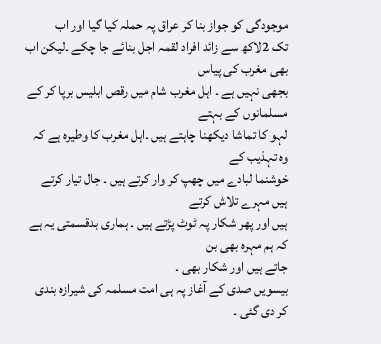موجودگی کو جواز بنا کر عراق پہ حملہ کیا گیا اور اب
تک 2لاکھ سے زائد افراد لقمہ اجل بنائے جا چکے ۔لیکن اب بھی مغرب کی پیاس
بجھی نہیں ہے ۔ اہل مغرب شام میں رقص ابلیس برپا کر کے مسلمانوں کے بہتے
لہو کا تماشا دیکھنا چاہتے ہیں ۔اہل مغرب کا وطیرہ ہے کہ وہ تہذیب کے
خوشنما لبادے میں چھپ کر وار کرتے ہیں ۔ جال تیار کرتے ہیں مہرے تلاش کرتے
ہیں اور پھر شکار پہ ٹوٹ پڑتے ہیں ۔ ہماری بدقسمتی یہ ہے کہ ہم مہرہ بھی بن
جاتے ہیں اور شکار بھی ۔
بیسویں صدی کے آغاز پہ ہی امت مسلمہ کی شیرازہ بندی کر دی گئی ۔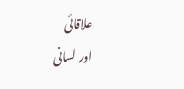علاقائی
اور لسانی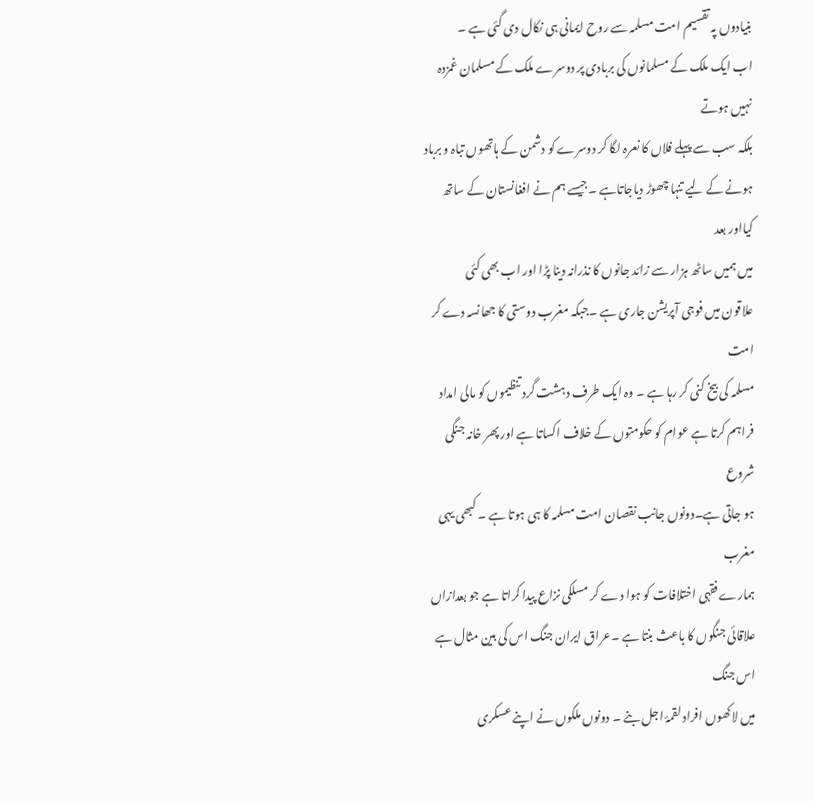بنیادوں پہ تقسیم امت مسلمہ سے روح ایمانی ہی نکال دی گئی ہے ۔
اب ایک ملک کے مسلمانوں کی بربادی پر دوسرے ملک کے مسلمان غمزدہ نہیں ہوتے
بلکہ سب سے پہلے فلاں کا نعرہ لگا کر دوسرے کو دشمن کے ہاتھوں تباہ و برباد
ہونے کے لیے تنہا چھوڑ دیاجاتاہے ۔جیسے ہم نے افغانستان کے ساتھ کیااور بعد
میں ہمیں ساٹھ ہزار سے زائد جانوں کا نذرانہ دینا پڑا اور اب بھی کئی
علاقون میں فوجی آپریشن جاری ہے ۔جبکہ مغرب دوستی کا جھانسہ دے کر امت
مسلمہ کی بیخ کنی کر رہا ہے ۔ وہ ایک طرف دہشت گرد تنظیموں کو مالی امداد
فراہم کرتا ہے عوام کو حکومتوں کے خلاف اکساتا ہے اور پھر خانہ جنگی شروع
ہو جاتی ہے۔دونوں جانب نقصان امت مسلمہ کا ہی ہوتا ہے ۔ کبھی یہی مغرب
ہمارے فقہی اختلافات کو ہوا دے کر مسلکی نزاع پیدا کراتا ہے جو بعدازاں
علاقائی جنگوں کا باعث بنتا ہے ۔عراق ایران جنگ اس کی بین مثال ہے اس جنگ
میں لاکھوں افراد لقمۂ اجل بنے ۔ دونوں ملکوں نے اپنے عسکری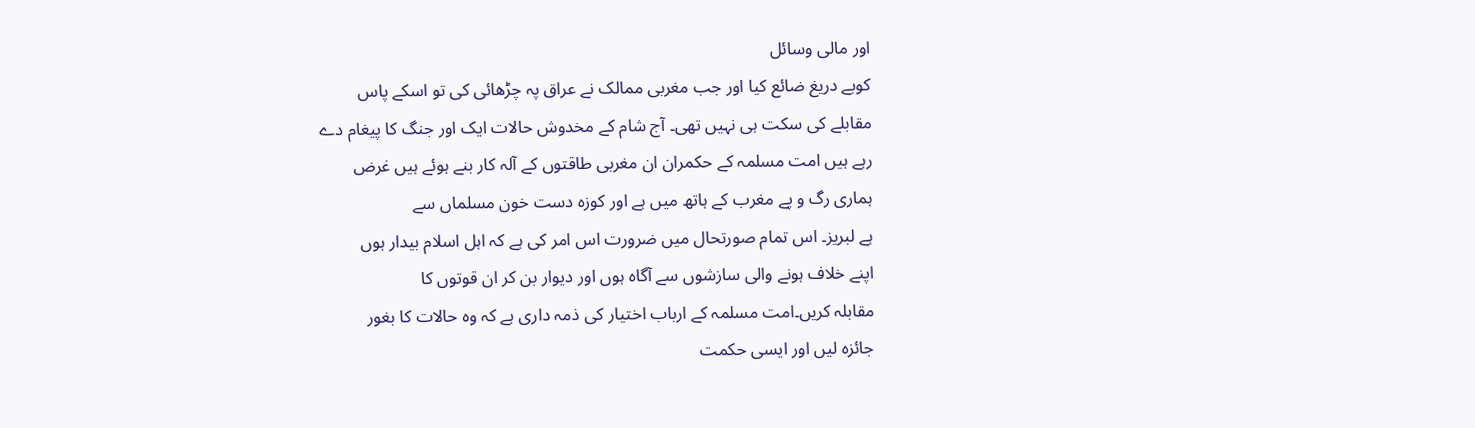اور مالی وسائل
کوبے دریغ ضائع کیا اور جب مغربی ممالک نے عراق پہ چڑھائی کی تو اسکے پاس
مقابلے کی سکت ہی نہیں تھی۔ آج شام کے مخدوش حالات ایک اور جنگ کا پیغام دے
رہے ہیں امت مسلمہ کے حکمران ان مغربی طاقتوں کے آلہ کار بنے ہوئے ہیں غرض
ہماری رگ و پے مغرب کے ہاتھ میں ہے اور کوزہ دست خون مسلماں سے
ہے لبریز۔ اس تمام صورتحال میں ضرورت اس امر کی ہے کہ اہل اسلام بیدار ہوں
اپنے خلاف ہونے والی سازشوں سے آگاہ ہوں اور دیوار بن کر ان قوتوں کا
مقابلہ کریں۔امت مسلمہ کے ارباب اختیار کی ذمہ داری ہے کہ وہ حالات کا بغور
جائزہ لیں اور ایسی حکمت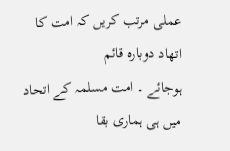عملی مرتب کریں کہ امت کا اتھاد دوبارہ قائم
ہوجائے ۔ امت مسلمہ کے اتحاد میں ہی ہماری بقا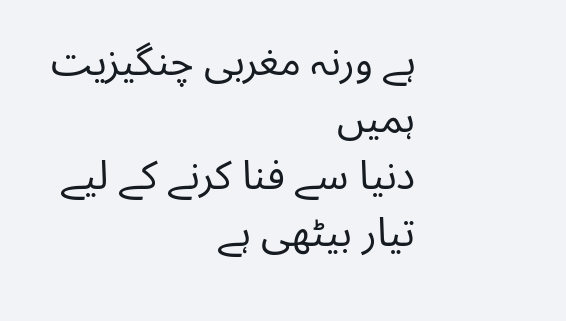ہے ورنہ مغربی چنگیزیت ہمیں
دنیا سے فنا کرنے کے لیے تیار بیٹھی ہے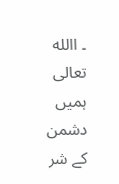۔ االله تعالی ہمیں دشمن کے شر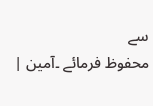سے
محفوظ فرمائے ۔آمین |